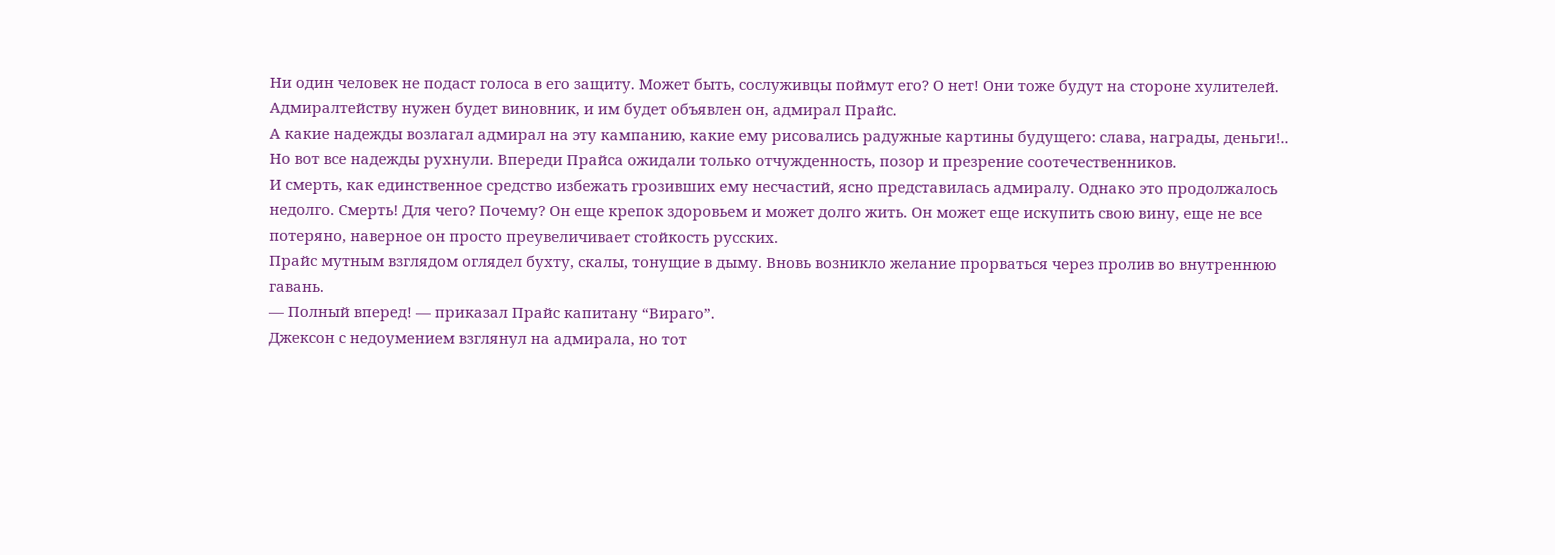Ни один человек не подаст голоса в его защиту. Может быть, сослуживцы поймут его? О нет! Они тоже будут на стороне хулителей. Адмиралтейству нужен будет виновник, и им будет объявлен он, адмирал Прайс.
А какие надежды возлагал адмирал на эту кампанию, какие ему рисовались радужные картины будущего: слава, награды, деньги!..
Но вот все надежды рухнули. Впереди Прайса ожидали только отчужденность, позор и презрение соотечественников.
И смерть, как единственное средство избежать грозивших ему несчастий, ясно представилась адмиралу. Однако это продолжалось недолго. Смерть! Для чего? Почему? Он еще крепок здоровьем и может долго жить. Он может еще искупить свою вину, еще не все потеряно, наверное он просто преувеличивает стойкость русских.
Прайс мутным взглядом оглядел бухту, скалы, тонущие в дыму. Вновь возникло желание прорваться через пролив во внутреннюю гавань.
— Полный вперед! — приказал Прайс капитану “Вираго”.
Джексон с недоумением взглянул на адмирала, но тот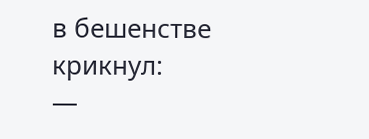в бешенстве крикнул:
—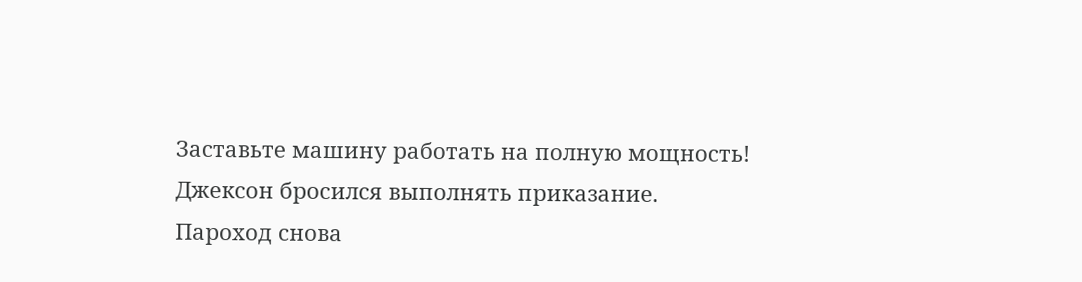Заставьте машину работать на полную мощность!
Джексон бросился выполнять приказание.
Пароход снова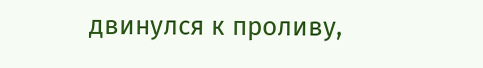двинулся к проливу,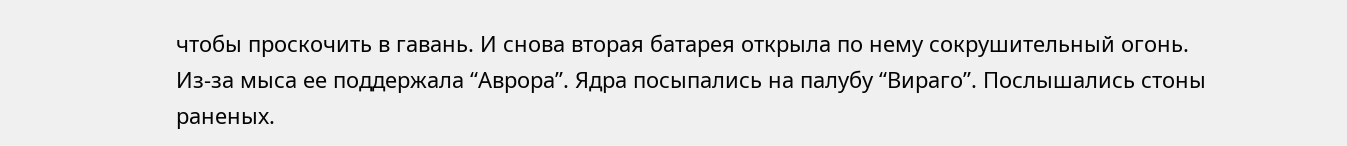чтобы проскочить в гавань. И снова вторая батарея открыла по нему сокрушительный огонь. Из-за мыса ее поддержала “Аврора”. Ядра посыпались на палубу “Вираго”. Послышались стоны раненых.